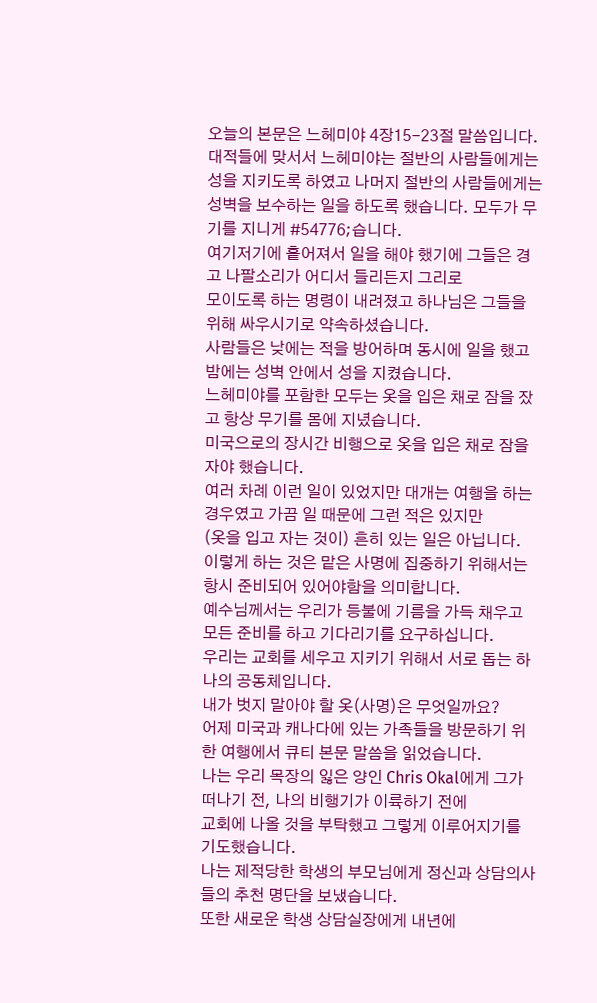오늘의 본문은 느헤미야 4장15-23절 말씀입니다.
대적들에 맞서서 느헤미야는 절반의 사람들에게는 성을 지키도록 하였고 나머지 절반의 사람들에게는
성벽을 보수하는 일을 하도록 했습니다. 모두가 무기를 지니게 #54776;습니다.
여기저기에 흩어져서 일을 해야 했기에 그들은 경고 나팔소리가 어디서 들리든지 그리로
모이도록 하는 명령이 내려졌고 하나님은 그들을 위해 싸우시기로 약속하셨습니다.
사람들은 낮에는 적을 방어하며 동시에 일을 했고 밤에는 성벽 안에서 성을 지켰습니다.
느헤미야를 포함한 모두는 옷을 입은 채로 잠을 잤고 항상 무기를 몸에 지녔습니다.
미국으로의 장시간 비행으로 옷을 입은 채로 잠을 자야 했습니다.
여러 차례 이런 일이 있었지만 대개는 여행을 하는 경우였고 가끔 일 때문에 그런 적은 있지만
(옷을 입고 자는 것이) 흔히 있는 일은 아닙니다.
이렇게 하는 것은 맡은 사명에 집중하기 위해서는 항시 준비되어 있어야함을 의미합니다.
예수님께서는 우리가 등불에 기름을 가득 채우고 모든 준비를 하고 기다리기를 요구하십니다.
우리는 교회를 세우고 지키기 위해서 서로 돕는 하나의 공동체입니다.
내가 벗지 말아야 할 옷(사명)은 무엇일까요?
어제 미국과 캐나다에 있는 가족들을 방문하기 위한 여행에서 큐티 본문 말씀을 읽었습니다.
나는 우리 목장의 잃은 양인 Chris Okal에게 그가 떠나기 전, 나의 비행기가 이륙하기 전에
교회에 나올 것을 부탁했고 그렇게 이루어지기를 기도했습니다.
나는 제적당한 학생의 부모님에게 정신과 상담의사들의 추천 명단을 보냈습니다.
또한 새로운 학생 상담실장에게 내년에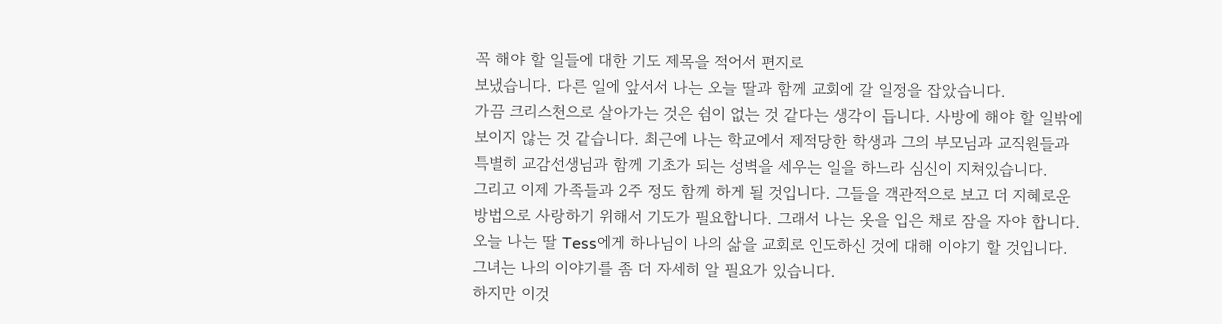꼭 해야 할 일들에 대한 기도 제목을 적어서 편지로
보냈습니다. 다른 일에 앞서서 나는 오늘 딸과 함께 교회에 갈 일정을 잡았습니다.
가끔 크리스천으로 살아가는 것은 쉼이 없는 것 같다는 생각이 듭니다. 사방에 해야 할 일밖에
보이지 않는 것 같습니다. 최근에 나는 학교에서 제적당한 학생과 그의 부모님과 교직원들과
특별히 교감선생님과 함께 기초가 되는 성벽을 세우는 일을 하느라 심신이 지쳐있습니다.
그리고 이제 가족들과 2주 정도 함께 하게 될 것입니다. 그들을 객관적으로 보고 더 지혜로운
방법으로 사랑하기 위해서 기도가 필요합니다. 그래서 나는 옷을 입은 채로 잠을 자야 합니다.
오늘 나는 딸 Tess에게 하나님이 나의 삶을 교회로 인도하신 것에 대해 이야기 할 것입니다.
그녀는 나의 이야기를 좀 더 자세히 알 필요가 있습니다.
하지만 이것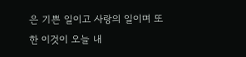은 기쁜 일이고 사랑의 일이며 또한 이것이 오늘 내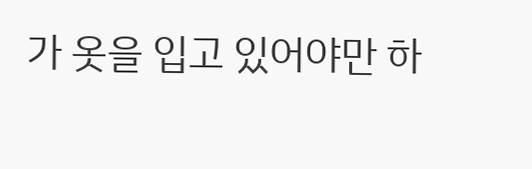가 옷을 입고 있어야만 하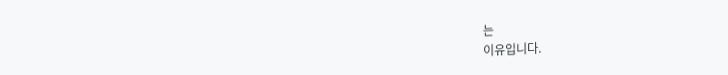는
이유입니다.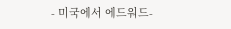- 미국에서 에드워드-